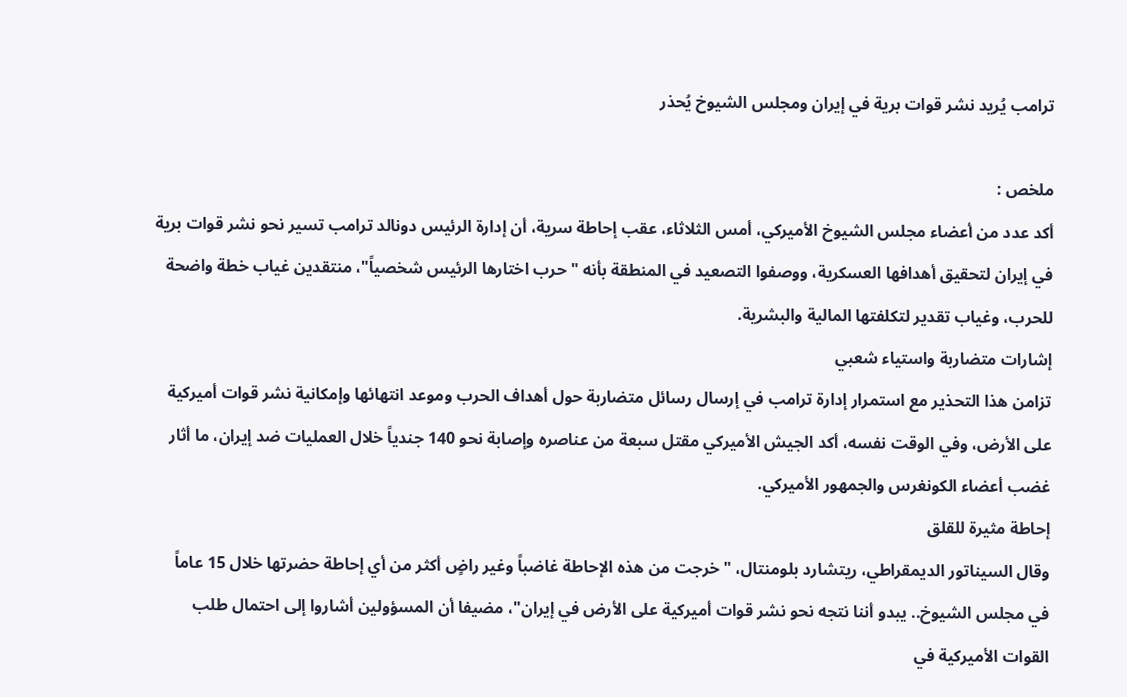ترامب يُريد نشر قوات برية في إيران ومجلس الشيوخ يُحذر

ملخص :
أكد عدد من أعضاء مجلس الشيوخ الأميركي، أمس الثلاثاء، عقب إحاطة سرية، أن إدارة الرئيس دونالد ترامب تسير نحو نشر قوات برية في إيران لتحقيق أهدافها العسكرية، ووصفوا التصعيد في المنطقة بأنه "حرب اختارها الرئيس شخصياً"، منتقدين غياب خطة واضحة للحرب، وغياب تقدير لتكلفتها المالية والبشرية.
إشارات متضاربة واستياء شعبي
تزامن هذا التحذير مع استمرار إدارة ترامب في إرسال رسائل متضاربة حول أهداف الحرب وموعد انتهائها وإمكانية نشر قوات أميركية على الأرض، وفي الوقت نفسه، أكد الجيش الأميركي مقتل سبعة من عناصره وإصابة نحو 140 جندياً خلال العمليات ضد إيران، ما أثار غضب أعضاء الكونغرس والجمهور الأميركي.
إحاطة مثيرة للقلق
وقال السيناتور الديمقراطي، ريتشارد بلومنتال، "خرجت من هذه الإحاطة غاضباً وغير راضٍ أكثر من أي إحاطة حضرتها خلال 15 عاماً في مجلس الشيوخ.. يبدو أننا نتجه نحو نشر قوات أميركية على الأرض في إيران"، مضيفا أن المسؤولين أشاروا إلى احتمال طلب القوات الأميركية في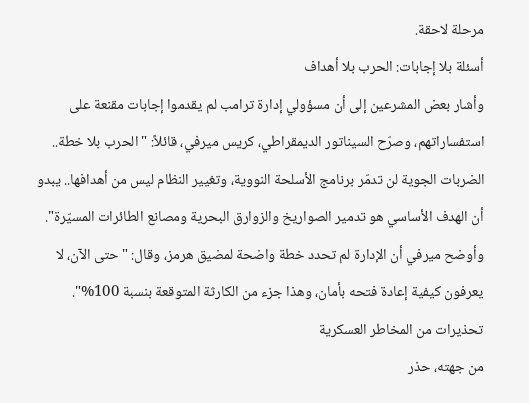مرحلة لاحقة.
أسئلة بلا إجابات: الحرب بلا أهداف
وأشار بعض المشرعين إلى أن مسؤولي إدارة ترامب لم يقدموا إجابات مقنعة على استفساراتهم، وصرّح السيناتور الديمقراطي، كريس ميرفي، قائلاً: "الحرب بلا خطة.. الضربات الجوية لن تدمّر برنامج الأسلحة النووية، وتغيير النظام ليس من أهدافها.. يبدو أن الهدف الأساسي هو تدمير الصواريخ والزوارق البحرية ومصانع الطائرات المسيّرة".
وأوضح ميرفي أن الإدارة لم تحدد خطة واضحة لمضيق هرمز، وقال: "حتى الآن، لا يعرفون كيفية إعادة فتحه بأمان، وهذا جزء من الكارثة المتوقعة بنسبة 100%".
تحذيرات من المخاطر العسكرية
من جهته، حذر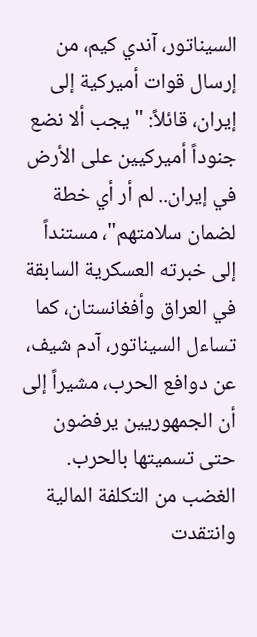السيناتور، آندي كيم، من إرسال قوات أميركية إلى إيران، قائلاً: "يجب ألا نضع جنوداً أميركيين على الأرض في إيران.. لم أر أي خطة لضمان سلامتهم"، مستنداً إلى خبرته العسكرية السابقة في العراق وأفغانستان، كما تساءل السيناتور، آدم شيف، عن دوافع الحرب، مشيراً إلى أن الجمهوريين يرفضون حتى تسميتها بالحرب.
الغضب من التكلفة المالية
وانتقدت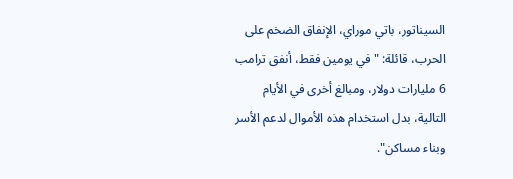السيناتور، باتي موراي، الإنفاق الضخم على الحرب، قائلة: "في يومين فقط، أنفق ترامب 6 مليارات دولار، ومبالغ أخرى في الأيام التالية، بدل استخدام هذه الأموال لدعم الأسر وبناء مساكن".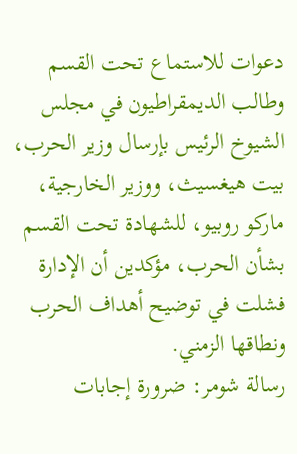دعوات للاستماع تحت القسم
وطالب الديمقراطيون في مجلس الشيوخ الرئيس بإرسال وزير الحرب، بيت هيغسيث، ووزير الخارجية، ماركو روبيو، للشهادة تحت القسم بشأن الحرب، مؤكدين أن الإدارة فشلت في توضيح أهداف الحرب ونطاقها الزمني.
رسالة شومر: ضرورة إجابات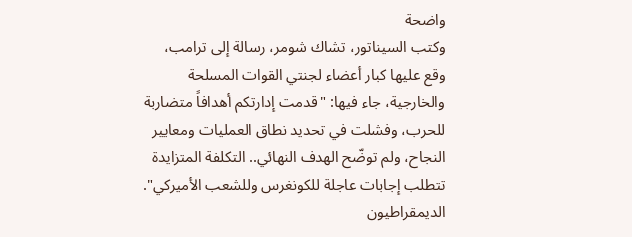واضحة
وكتب السيناتور، تشاك شومر، رسالة إلى ترامب، وقع عليها كبار أعضاء لجنتي القوات المسلحة والخارجية، جاء فيها: "قدمت إدارتكم أهدافاً متضاربة للحرب، وفشلت في تحديد نطاق العمليات ومعايير النجاح، ولم توضّح الهدف النهائي.. التكلفة المتزايدة تتطلب إجابات عاجلة للكونغرس وللشعب الأميركي".
الديمقراطيون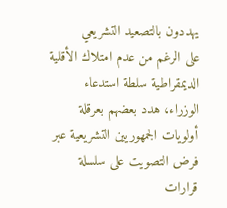يهددون بالتصعيد التشريعي
على الرغم من عدم امتلاك الأقلية الديمقراطية سلطة استدعاء الوزراء، هدد بعضهم بعرقلة أولويات الجمهوريين التشريعية عبر فرض التصويت على سلسلة قرارات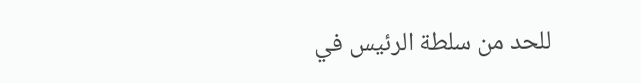للحد من سلطة الرئيس في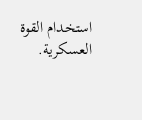استخدام القوة العسكرية.